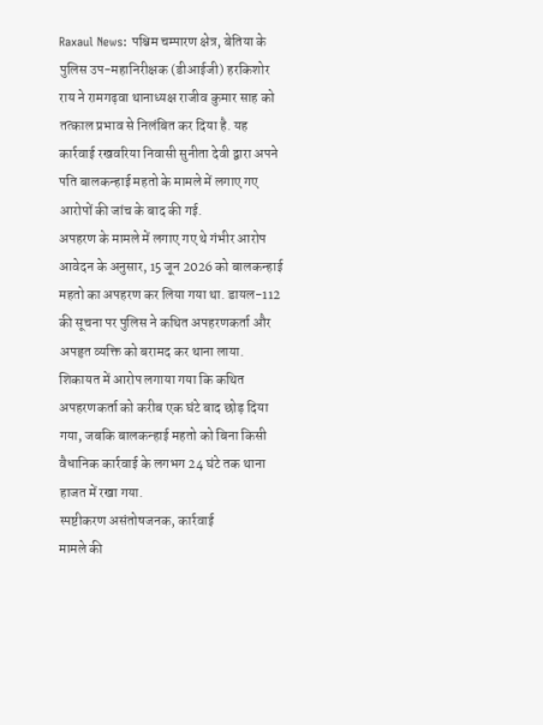Raxaul News: पश्चिम चम्पारण क्षेत्र, बेतिया के पुलिस उप-महानिरीक्षक (डीआईजी) हरकिशोर राय ने रामगढ़वा थानाध्यक्ष राजीव कुमार साह को तत्काल प्रभाव से निलंबित कर दिया है. यह कार्रवाई रखवरिया निवासी सुनीता देवी द्वारा अपने पति बालकन्हाई महतो के मामले में लगाए गए आरोपों की जांच के बाद की गई.
अपहरण के मामले में लगाए गए थे गंभीर आरोप
आवेदन के अनुसार, 15 जून 2026 को बालकन्हाई महतो का अपहरण कर लिया गया था. डायल-112 की सूचना पर पुलिस ने कथित अपहरणकर्ता और अपहृत व्यक्ति को बरामद कर थाना लाया.
शिकायत में आरोप लगाया गया कि कथित अपहरणकर्ता को करीब एक घंटे बाद छोड़ दिया गया, जबकि बालकन्हाई महतो को बिना किसी वैधानिक कार्रवाई के लगभग 24 घंटे तक थाना हाजत में रखा गया.
स्पष्टीकरण असंतोषजनक, कार्रवाई
मामले की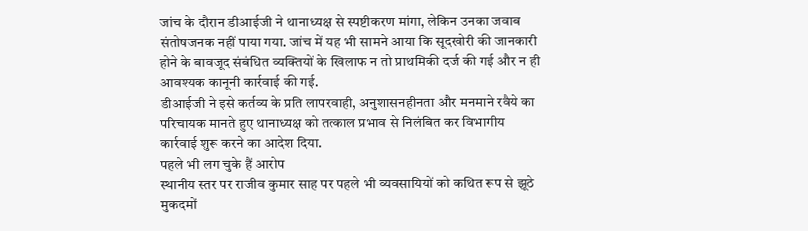जांच के दौरान डीआईजी ने थानाध्यक्ष से स्पष्टीकरण मांगा, लेकिन उनका जवाब संतोषजनक नहीं पाया गया. जांच में यह भी सामने आया कि सूदखोरी की जानकारी होने के बावजूद संबंधित व्यक्तियों के खिलाफ न तो प्राथमिकी दर्ज की गई और न ही आवश्यक कानूनी कार्रवाई की गई.
डीआईजी ने इसे कर्तव्य के प्रति लापरवाही, अनुशासनहीनता और मनमाने रवैये का परिचायक मानते हुए थानाध्यक्ष को तत्काल प्रभाव से निलंबित कर विभागीय कार्रवाई शुरू करने का आदेश दिया.
पहले भी लग चुके हैं आरोप
स्थानीय स्तर पर राजीव कुमार साह पर पहले भी व्यवसायियों को कथित रूप से झूठे मुकदमों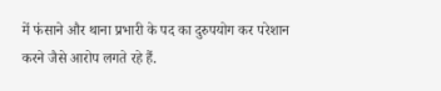में फंसाने और थाना प्रभारी के पद का दुरुपयोग कर परेशान करने जैसे आरोप लगते रहे हैं.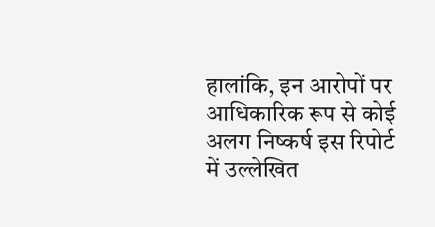हालांकि, इन आरोपों पर आधिकारिक रूप से कोई अलग निष्कर्ष इस रिपोर्ट में उल्लेखित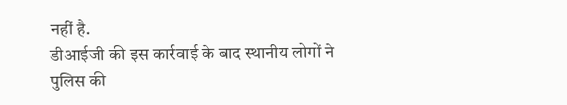नहीं है.
डीआईजी की इस कार्रवाई के बाद स्थानीय लोगों ने पुलिस की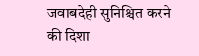जवाबदेही सुनिश्चित करने की दिशा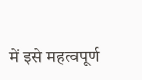में इसे महत्वपूर्ण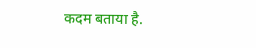कदम बताया है.